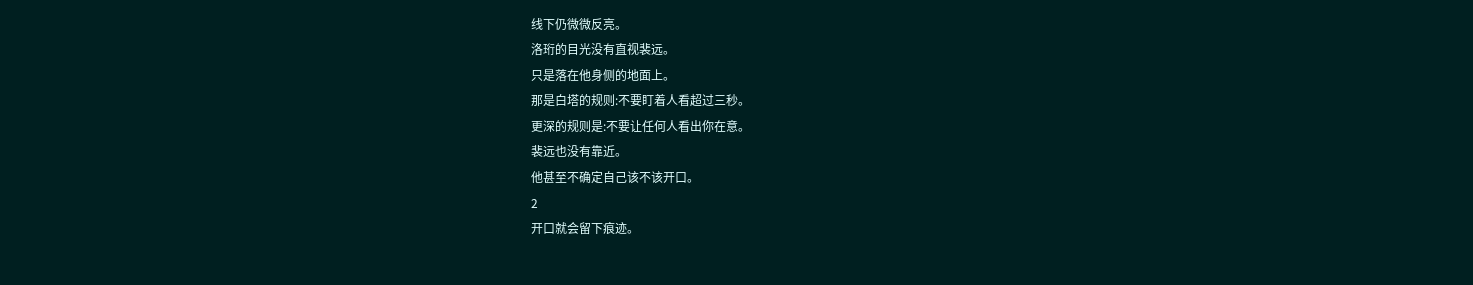线下仍微微反亮。
洛珩的目光没有直视裴远。
只是落在他身侧的地面上。
那是白塔的规则:不要盯着人看超过三秒。
更深的规则是:不要让任何人看出你在意。
裴远也没有靠近。
他甚至不确定自己该不该开口。
2
开口就会留下痕迹。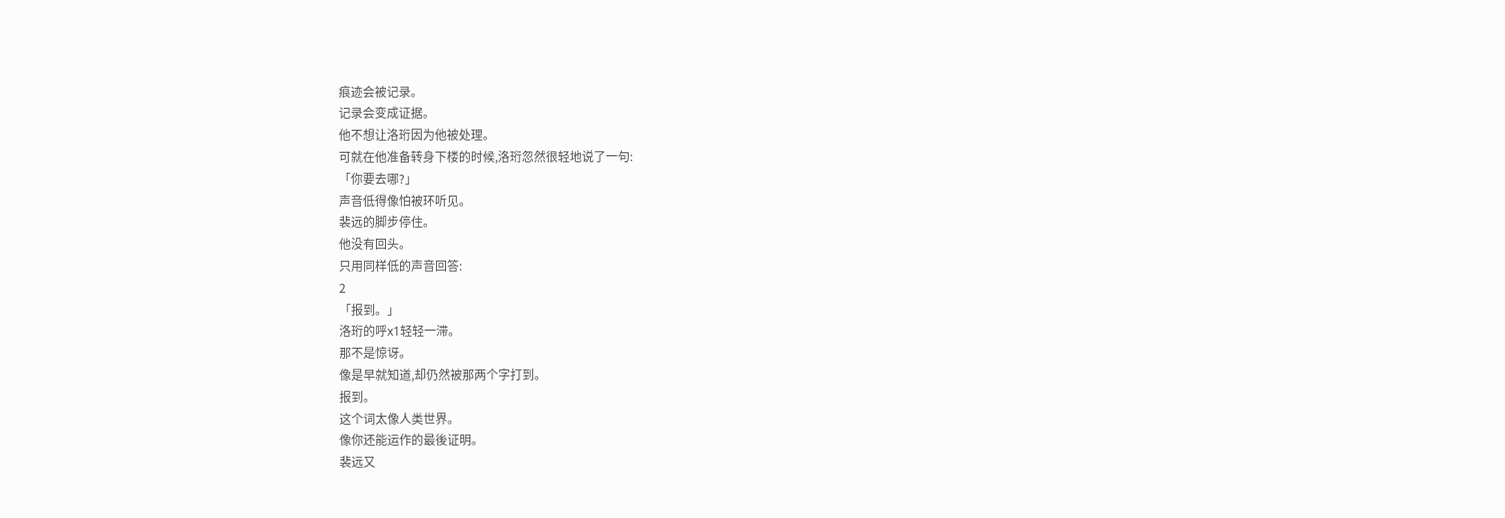痕迹会被记录。
记录会变成证据。
他不想让洛珩因为他被处理。
可就在他准备转身下楼的时候,洛珩忽然很轻地说了一句:
「你要去哪?」
声音低得像怕被环听见。
裴远的脚步停住。
他没有回头。
只用同样低的声音回答:
2
「报到。」
洛珩的呼x1轻轻一滞。
那不是惊讶。
像是早就知道,却仍然被那两个字打到。
报到。
这个词太像人类世界。
像你还能运作的最後证明。
裴远又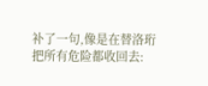补了一句,像是在替洛珩把所有危险都收回去: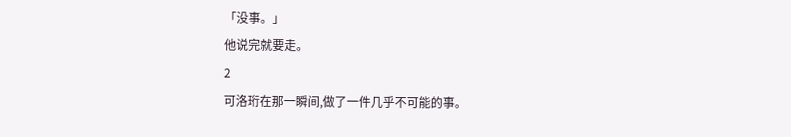「没事。」
他说完就要走。
2
可洛珩在那一瞬间,做了一件几乎不可能的事。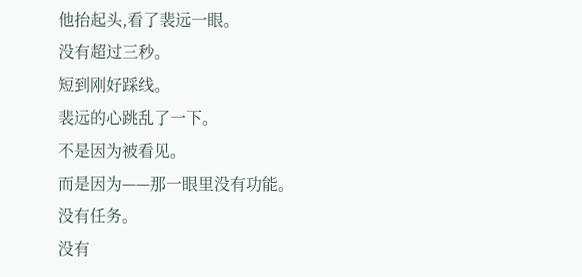他抬起头,看了裴远一眼。
没有超过三秒。
短到刚好踩线。
裴远的心跳乱了一下。
不是因为被看见。
而是因为——那一眼里没有功能。
没有任务。
没有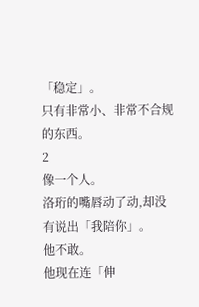「稳定」。
只有非常小、非常不合规的东西。
2
像一个人。
洛珩的嘴唇动了动,却没有说出「我陪你」。
他不敢。
他现在连「伸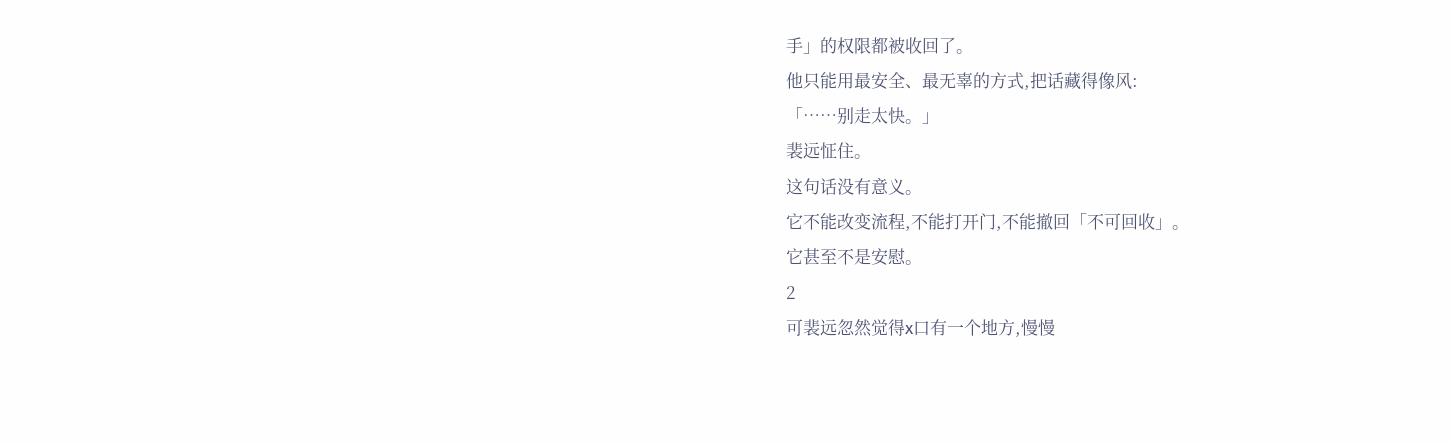手」的权限都被收回了。
他只能用最安全、最无辜的方式,把话藏得像风:
「……别走太快。」
裴远怔住。
这句话没有意义。
它不能改变流程,不能打开门,不能撤回「不可回收」。
它甚至不是安慰。
2
可裴远忽然觉得x口有一个地方,慢慢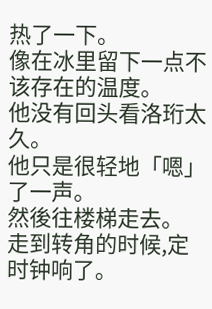热了一下。
像在冰里留下一点不该存在的温度。
他没有回头看洛珩太久。
他只是很轻地「嗯」了一声。
然後往楼梯走去。
走到转角的时候,定时钟响了。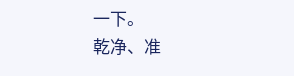一下。
乾净、准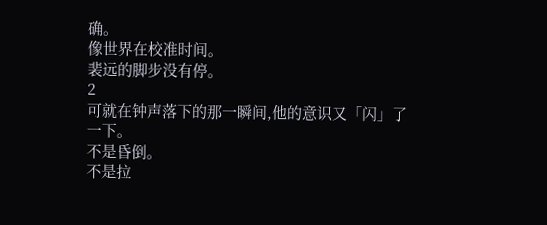确。
像世界在校准时间。
裴远的脚步没有停。
2
可就在钟声落下的那一瞬间,他的意识又「闪」了一下。
不是昏倒。
不是拉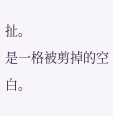扯。
是一格被剪掉的空白。